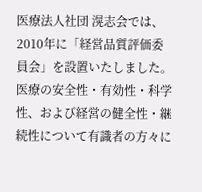医療法人社団 滉志会では、2010年に「経営品質評価委員会」を設置いたしました。 医療の安全性・有効性・科学性、および経営の健全性・継続性について有識者の方々に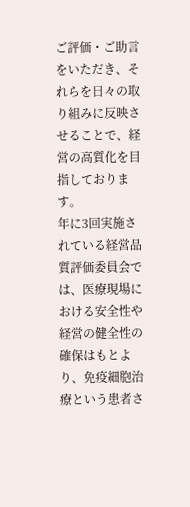ご評価・ご助言をいただき、それらを日々の取り組みに反映させることで、経営の高質化を目指しております。
年に3回実施されている経営品質評価委員会では、医療現場における安全性や経営の健全性の確保はもとより、免疫細胞治療という患者さ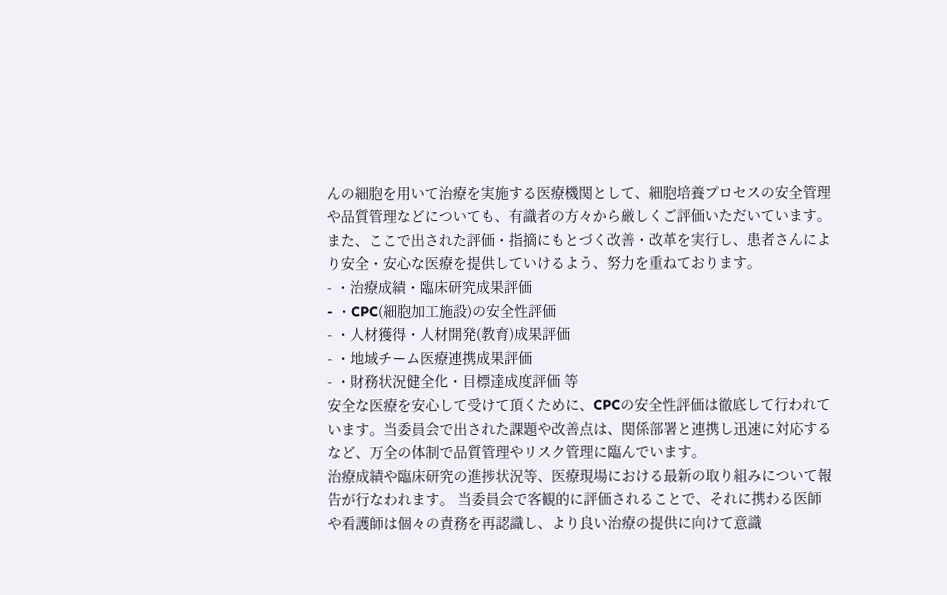んの細胞を用いて治療を実施する医療機関として、細胞培養プロセスの安全管理や品質管理などについても、有識者の方々から厳しくご評価いただいています。また、ここで出された評価・指摘にもとづく改善・改革を実行し、患者さんにより安全・安心な医療を提供していけるよう、努力を重ねております。
- ・治療成績・臨床研究成果評価
- ・CPC(細胞加工施設)の安全性評価
- ・人材獲得・人材開発(教育)成果評価
- ・地域チーム医療連携成果評価
- ・財務状況健全化・目標達成度評価 等
安全な医療を安心して受けて頂くために、CPCの安全性評価は徹底して行われています。当委員会で出された課題や改善点は、関係部署と連携し迅速に対応するなど、万全の体制で品質管理やリスク管理に臨んでいます。
治療成績や臨床研究の進捗状況等、医療現場における最新の取り組みについて報告が行なわれます。 当委員会で客観的に評価されることで、それに携わる医師や看護師は個々の責務を再認識し、より良い治療の提供に向けて意識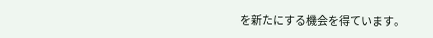を新たにする機会を得ています。